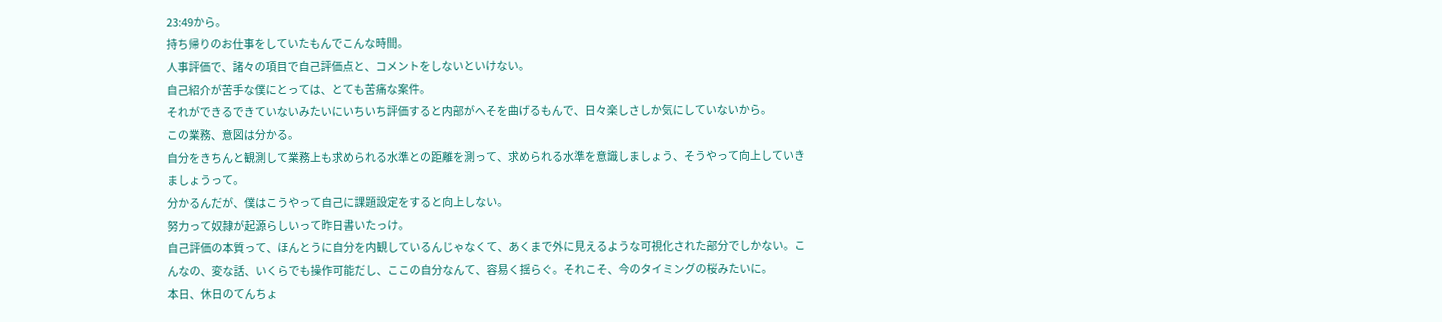23:49から。
持ち帰りのお仕事をしていたもんでこんな時間。
人事評価で、諸々の項目で自己評価点と、コメントをしないといけない。
自己紹介が苦手な僕にとっては、とても苦痛な案件。
それができるできていないみたいにいちいち評価すると内部がへそを曲げるもんで、日々楽しさしか気にしていないから。
この業務、意図は分かる。
自分をきちんと観測して業務上も求められる水準との距離を測って、求められる水準を意識しましょう、そうやって向上していきましょうって。
分かるんだが、僕はこうやって自己に課題設定をすると向上しない。
努力って奴隷が起源らしいって昨日書いたっけ。
自己評価の本質って、ほんとうに自分を内観しているんじゃなくて、あくまで外に見えるような可視化された部分でしかない。こんなの、変な話、いくらでも操作可能だし、ここの自分なんて、容易く揺らぐ。それこそ、今のタイミングの桜みたいに。
本日、休日のてんちょ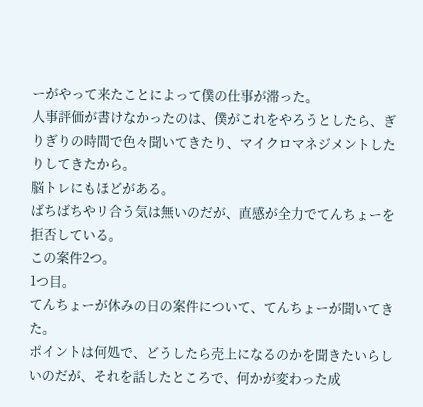ーがやって来たことによって僕の仕事が滞った。
人事評価が書けなかったのは、僕がこれをやろうとしたら、ぎりぎりの時間で色々聞いてきたり、マイクロマネジメントしたりしてきたから。
脳トレにもほどがある。
ばちばちやリ合う気は無いのだが、直感が全力でてんちょーを拒否している。
この案件2つ。
1つ目。
てんちょーが休みの日の案件について、てんちょーが聞いてきた。
ポイントは何処で、どうしたら売上になるのかを聞きたいらしいのだが、それを話したところで、何かが変わった成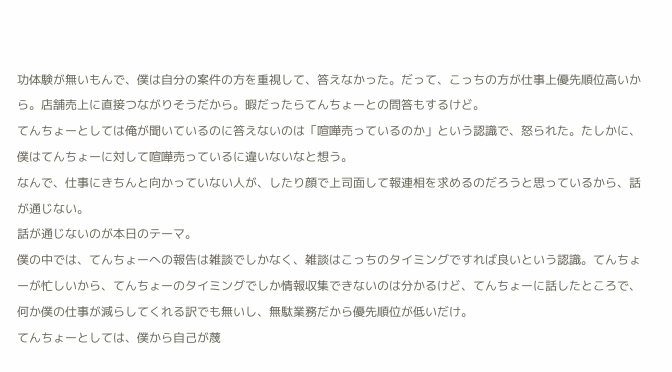功体験が無いもんで、僕は自分の案件の方を重視して、答えなかった。だって、こっちの方が仕事上優先順位高いから。店舗売上に直接つながりそうだから。暇だったらてんちょーとの問答もするけど。
てんちょーとしては俺が聞いているのに答えないのは「喧嘩売っているのか」という認識で、怒られた。たしかに、僕はてんちょーに対して喧嘩売っているに違いないなと想う。
なんで、仕事にきちんと向かっていない人が、したり顔で上司面して報連相を求めるのだろうと思っているから、話が通じない。
話が通じないのが本日のテーマ。
僕の中では、てんちょーへの報告は雑談でしかなく、雑談はこっちのタイミングですれば良いという認識。てんちょーが忙しいから、てんちょーのタイミングでしか情報収集できないのは分かるけど、てんちょーに話したところで、何か僕の仕事が減らしてくれる訳でも無いし、無駄業務だから優先順位が低いだけ。
てんちょーとしては、僕から自己が蔑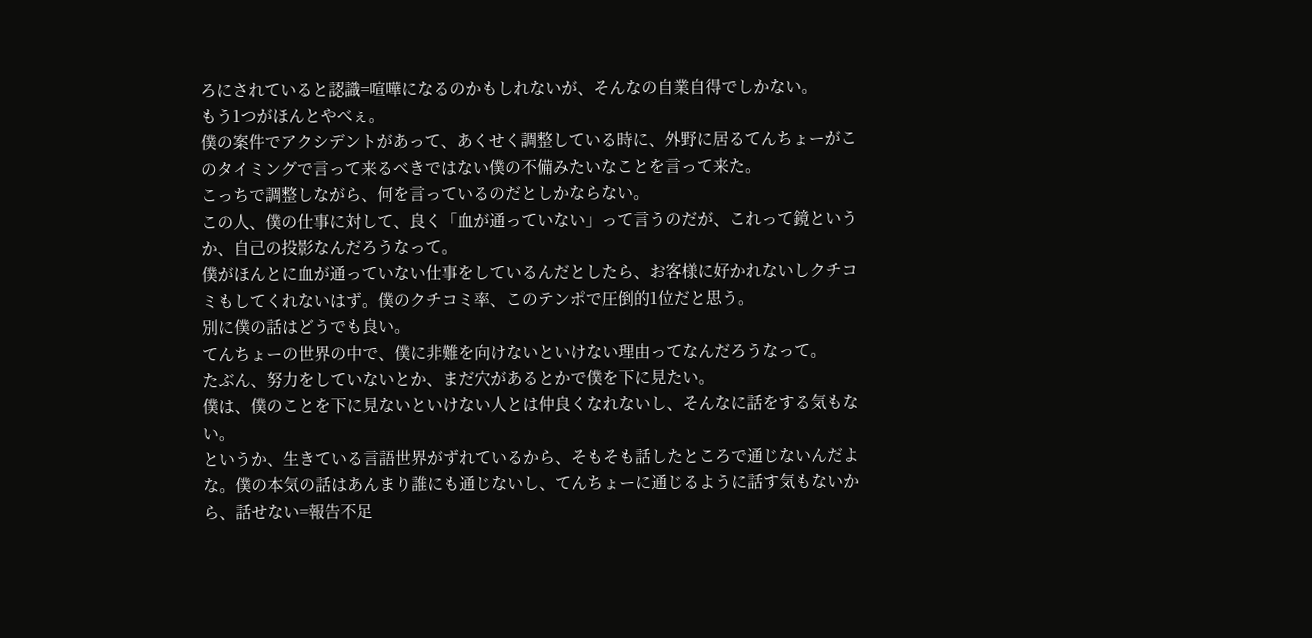ろにされていると認識=喧嘩になるのかもしれないが、そんなの自業自得でしかない。
もう1つがほんとやべぇ。
僕の案件でアクシデントがあって、あくせく調整している時に、外野に居るてんちょーがこのタイミングで言って来るべきではない僕の不備みたいなことを言って来た。
こっちで調整しながら、何を言っているのだとしかならない。
この人、僕の仕事に対して、良く「血が通っていない」って言うのだが、これって鏡というか、自己の投影なんだろうなって。
僕がほんとに血が通っていない仕事をしているんだとしたら、お客様に好かれないしクチコミもしてくれないはず。僕のクチコミ率、このテンポで圧倒的1位だと思う。
別に僕の話はどうでも良い。
てんちょーの世界の中で、僕に非難を向けないといけない理由ってなんだろうなって。
たぶん、努力をしていないとか、まだ穴があるとかで僕を下に見たい。
僕は、僕のことを下に見ないといけない人とは仲良くなれないし、そんなに話をする気もない。
というか、生きている言語世界がずれているから、そもそも話したところで通じないんだよな。僕の本気の話はあんまり誰にも通じないし、てんちょーに通じるように話す気もないから、話せない=報告不足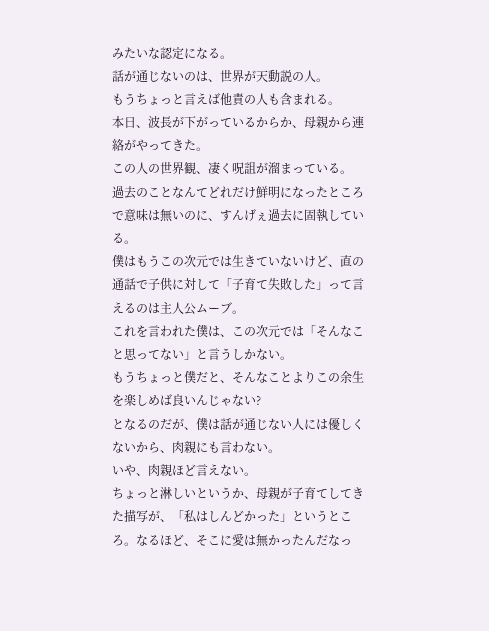みたいな認定になる。
話が通じないのは、世界が天動説の人。
もうちょっと言えば他責の人も含まれる。
本日、波長が下がっているからか、母親から連絡がやってきた。
この人の世界観、凄く呪詛が溜まっている。
過去のことなんてどれだけ鮮明になったところで意味は無いのに、すんげぇ過去に固執している。
僕はもうこの次元では生きていないけど、直の通話で子供に対して「子育て失敗した」って言えるのは主人公ムーブ。
これを言われた僕は、この次元では「そんなこと思ってない」と言うしかない。
もうちょっと僕だと、そんなことよりこの余生を楽しめば良いんじゃない?
となるのだが、僕は話が通じない人には優しくないから、肉親にも言わない。
いや、肉親ほど言えない。
ちょっと淋しいというか、母親が子育てしてきた描写が、「私はしんどかった」というところ。なるほど、そこに愛は無かったんだなっ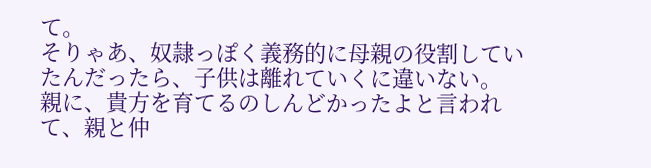て。
そりゃあ、奴隷っぽく義務的に母親の役割していたんだったら、子供は離れていくに違いない。
親に、貴方を育てるのしんどかったよと言われて、親と仲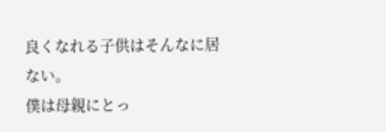良くなれる子供はそんなに居ない。
僕は母親にとっ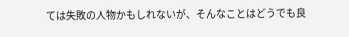ては失敗の人物かもしれないが、そんなことはどうでも良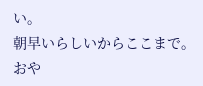い。
朝早いらしいからここまで。
おや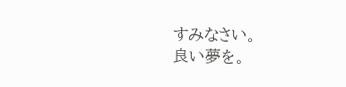すみなさい。
良い夢を。